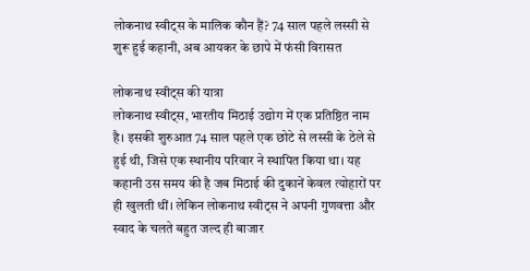लोकनाथ स्वीट्स के मालिक कौन हैं? 74 साल पहले लस्सी से शुरू हुई कहानी, अब आयकर के छापे में फंसी विरासत

लोकनाथ स्वीट्स की यात्रा
लोकनाथ स्वीट्स, भारतीय मिठाई उद्योग में एक प्रतिष्ठित नाम है। इसकी शुरुआत 74 साल पहले एक छोटे से लस्सी के ठेले से हुई थी, जिसे एक स्थानीय परिवार ने स्थापित किया था। यह कहानी उस समय की है जब मिठाई की दुकानें केवल त्योहारों पर ही खुलती थीं। लेकिन लोकनाथ स्वीट्स ने अपनी गुणवत्ता और स्वाद के चलते बहुत जल्द ही बाजार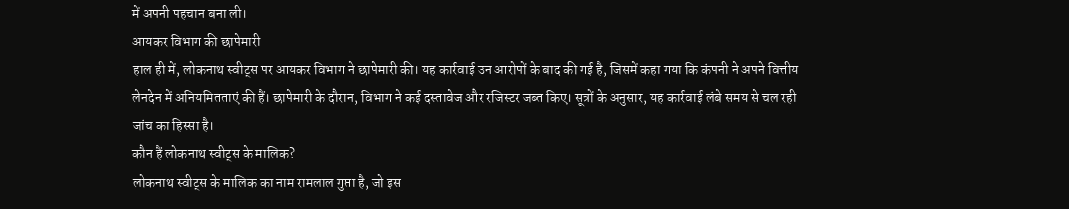में अपनी पहचान बना ली।
आयकर विभाग की छापेमारी
हाल ही में, लोकनाथ स्वीट्स पर आयकर विभाग ने छापेमारी की। यह कार्रवाई उन आरोपों के बाद की गई है, जिसमें कहा गया कि कंपनी ने अपने वित्तीय लेनदेन में अनियमितताएं की हैं। छापेमारी के दौरान, विभाग ने कई दस्तावेज और रजिस्टर जब्त किए। सूत्रों के अनुसार, यह कार्रवाई लंबे समय से चल रही जांच का हिस्सा है।
कौन हैं लोकनाथ स्वीट्स के मालिक?
लोकनाथ स्वीट्स के मालिक का नाम रामलाल गुप्ता है, जो इस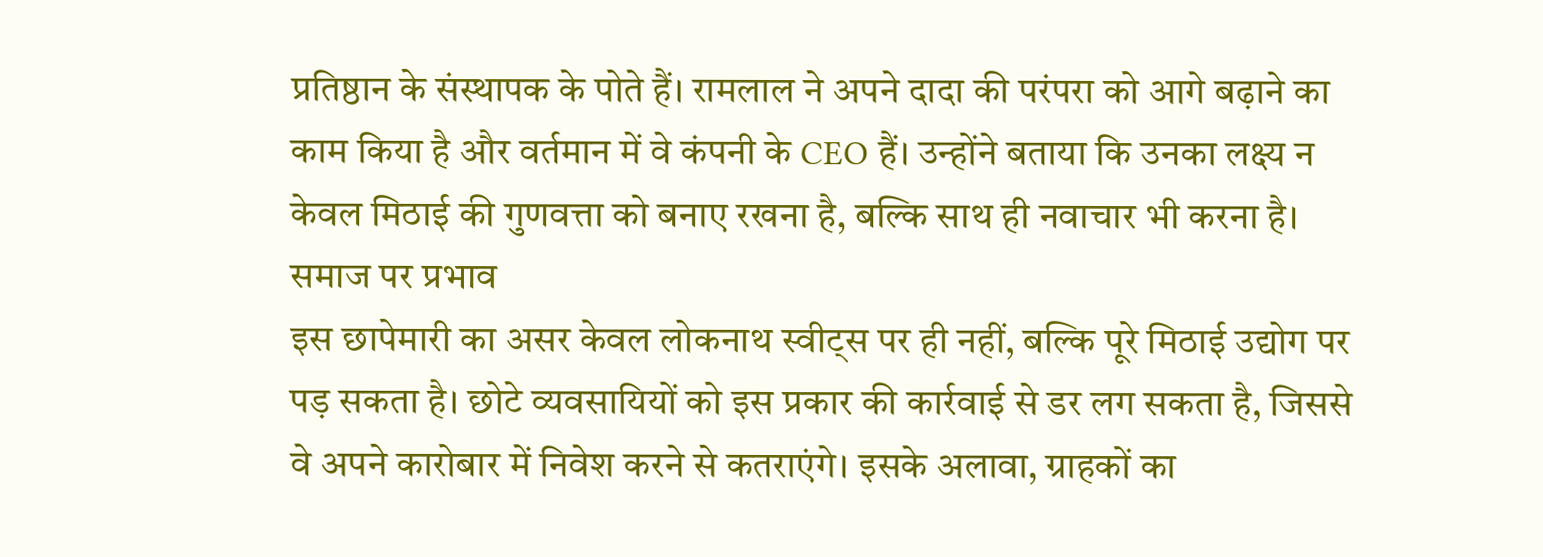प्रतिष्ठान के संस्थापक के पोते हैं। रामलाल ने अपने दादा की परंपरा को आगे बढ़ाने का काम किया है और वर्तमान में वे कंपनी के CEO हैं। उन्होंने बताया कि उनका लक्ष्य न केवल मिठाई की गुणवत्ता को बनाए रखना है, बल्कि साथ ही नवाचार भी करना है।
समाज पर प्रभाव
इस छापेमारी का असर केवल लोकनाथ स्वीट्स पर ही नहीं, बल्कि पूरे मिठाई उद्योग पर पड़ सकता है। छोटे व्यवसायियों को इस प्रकार की कार्रवाई से डर लग सकता है, जिससे वे अपने कारोबार में निवेश करने से कतराएंगे। इसके अलावा, ग्राहकों का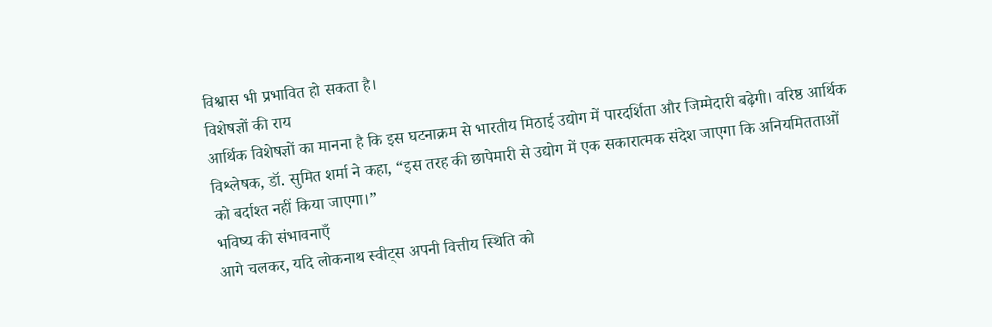विश्वास भी प्रभावित हो सकता है।
विशेषज्ञों की राय
आर्थिक विशेषज्ञों का मानना है कि इस घटनाक्रम से भारतीय मिठाई उद्योग में पारदर्शिता और जिम्मेदारी बढ़ेगी। वरिष्ठ आर्थिक विश्लेषक, डॉ. सुमित शर्मा ने कहा, “इस तरह की छापेमारी से उद्योग में एक सकारात्मक संदेश जाएगा कि अनियमितताओं को बर्दाश्त नहीं किया जाएगा।”
भविष्य की संभावनाएँ
आगे चलकर, यदि लोकनाथ स्वीट्स अपनी वित्तीय स्थिति को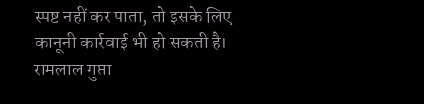स्पष्ट नहीं कर पाता, तो इसके लिए कानूनी कार्रवाई भी हो सकती है। रामलाल गुप्ता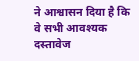ने आश्वासन दिया है कि वे सभी आवश्यक दस्तावेज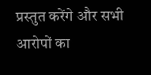प्रस्तुत करेंगे और सभी आरोपों का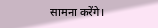सामना करेंगे।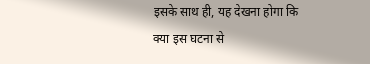इसके साथ ही, यह देखना होगा कि क्या इस घटना से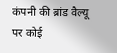कंपनी की ब्रांड वैल्यू पर कोई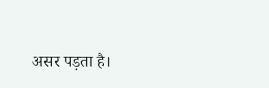असर पड़ता है।